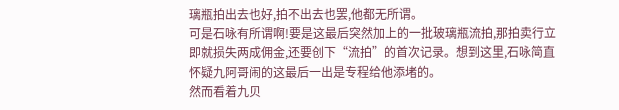璃瓶拍出去也好,拍不出去也罢,他都无所谓。
可是石咏有所谓啊!要是这最后突然加上的一批玻璃瓶流拍,那拍卖行立即就损失两成佣金,还要创下“流拍”的首次记录。想到这里,石咏简直怀疑九阿哥闹的这最后一出是专程给他添堵的。
然而看着九贝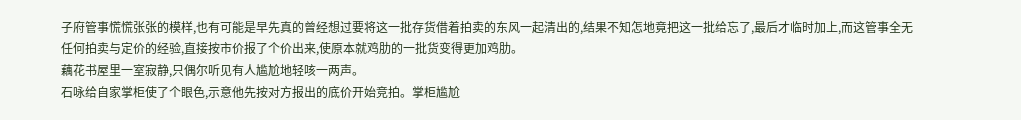子府管事慌慌张张的模样,也有可能是早先真的曾经想过要将这一批存货借着拍卖的东风一起清出的,结果不知怎地竟把这一批给忘了,最后才临时加上,而这管事全无任何拍卖与定价的经验,直接按市价报了个价出来,使原本就鸡肋的一批货变得更加鸡肋。
藕花书屋里一室寂静,只偶尔听见有人尴尬地轻咳一两声。
石咏给自家掌柜使了个眼色,示意他先按对方报出的底价开始竞拍。掌柜尴尬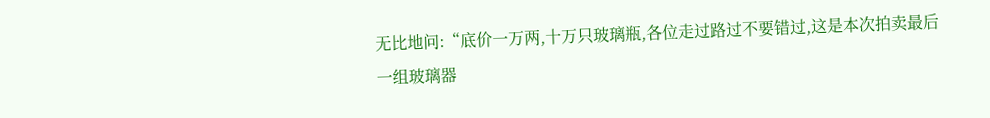无比地问:“底价一万两,十万只玻璃瓶,各位走过路过不要错过,这是本次拍卖最后一组玻璃器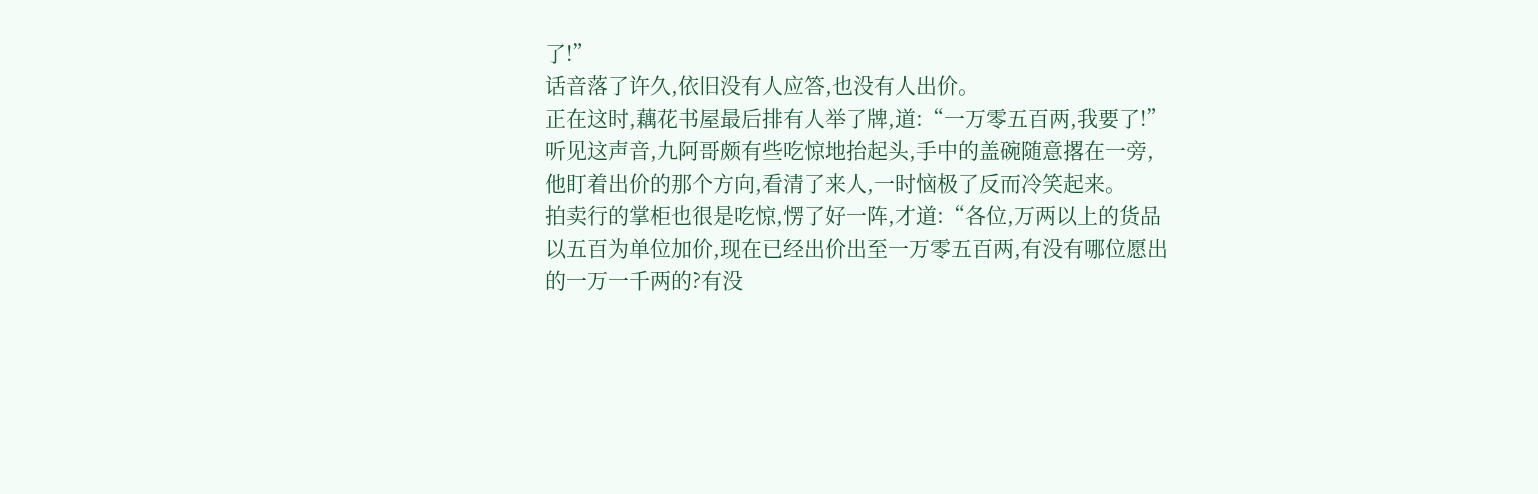了!”
话音落了许久,依旧没有人应答,也没有人出价。
正在这时,藕花书屋最后排有人举了牌,道:“一万零五百两,我要了!”
听见这声音,九阿哥颇有些吃惊地抬起头,手中的盖碗随意撂在一旁,他盯着出价的那个方向,看清了来人,一时恼极了反而冷笑起来。
拍卖行的掌柜也很是吃惊,愣了好一阵,才道:“各位,万两以上的货品以五百为单位加价,现在已经出价出至一万零五百两,有没有哪位愿出的一万一千两的?有没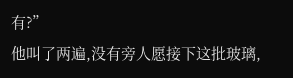有?”
他叫了两遍,没有旁人愿接下这批玻璃,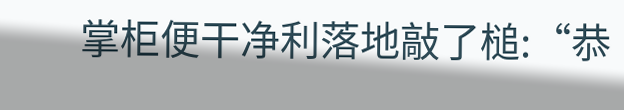掌柜便干净利落地敲了槌:“恭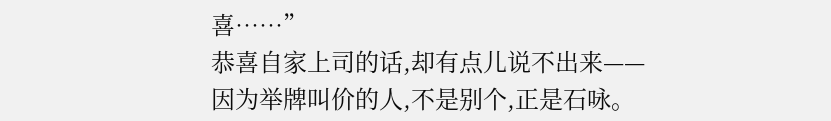喜……”
恭喜自家上司的话,却有点儿说不出来——
因为举牌叫价的人,不是别个,正是石咏。